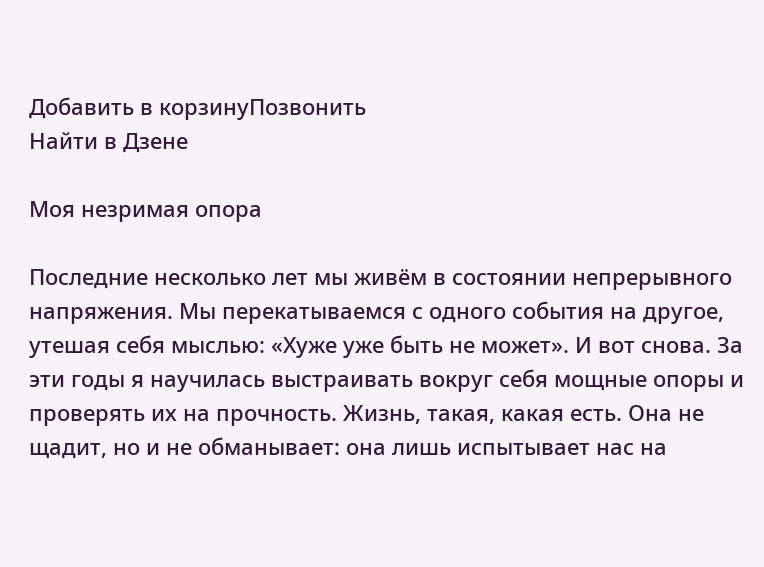Добавить в корзинуПозвонить
Найти в Дзене

Моя незримая опора

Последние несколько лет мы живём в состоянии непрерывного напряжения. Мы перекатываемся с одного события на другое, утешая себя мыслью: «Хуже уже быть не может». И вот снова. За эти годы я научилась выстраивать вокруг себя мощные опоры и проверять их на прочность. Жизнь, такая, какая есть. Она не щадит, но и не обманывает: она лишь испытывает нас на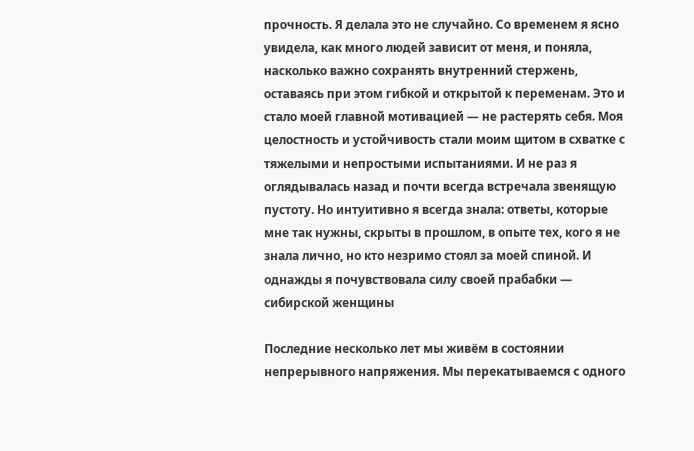прочность. Я делала это не случайно. Со временем я ясно увидела, как много людей зависит от меня, и поняла, насколько важно сохранять внутренний стержень, оставаясь при этом гибкой и открытой к переменам. Это и стало моей главной мотивацией — не растерять себя. Моя целостность и устойчивость стали моим щитом в схватке с  тяжелыми и непростыми испытаниями. И не раз я оглядывалась назад и почти всегда встречала звенящую пустоту. Но интуитивно я всегда знала: ответы, которые мне так нужны, скрыты в прошлом, в опыте тех, кого я не знала лично, но кто незримо стоял за моей спиной. И однажды я почувствовала силу своей прабабки — сибирской женщины

Последние несколько лет мы живём в состоянии непрерывного напряжения. Мы перекатываемся с одного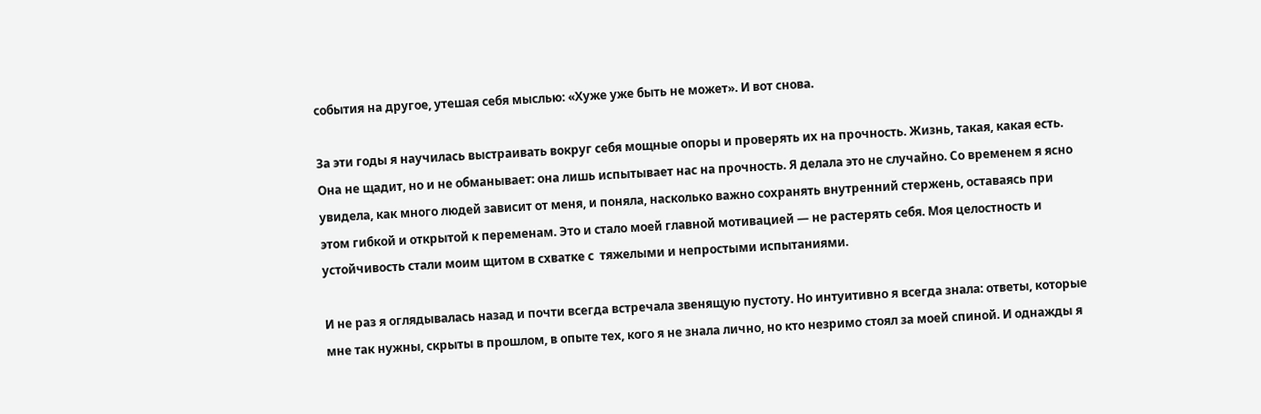события на другое, утешая себя мыслью: «Хуже уже быть не может». И вот снова.

За эти годы я научилась выстраивать вокруг себя мощные опоры и проверять их на прочность. Жизнь, такая, какая есть. Она не щадит, но и не обманывает: она лишь испытывает нас на прочность. Я делала это не случайно. Со временем я ясно увидела, как много людей зависит от меня, и поняла, насколько важно сохранять внутренний стержень, оставаясь при этом гибкой и открытой к переменам. Это и стало моей главной мотивацией — не растерять себя. Моя целостность и устойчивость стали моим щитом в схватке с  тяжелыми и непростыми испытаниями.

И не раз я оглядывалась назад и почти всегда встречала звенящую пустоту. Но интуитивно я всегда знала: ответы, которые мне так нужны, скрыты в прошлом, в опыте тех, кого я не знала лично, но кто незримо стоял за моей спиной. И однажды я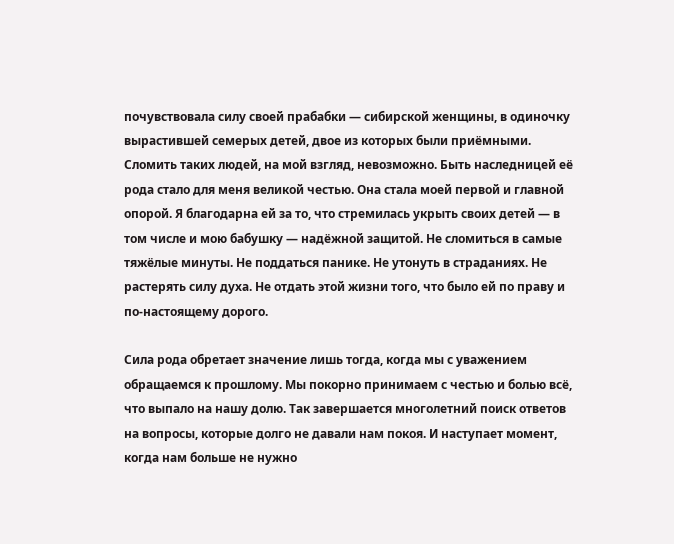почувствовала силу своей прабабки — сибирской женщины, в одиночку вырастившей семерых детей, двое из которых были приёмными. Сломить таких людей, на мой взгляд, невозможно. Быть наследницей её рода стало для меня великой честью. Она стала моей первой и главной опорой. Я благодарна ей за то, что стремилась укрыть своих детей — в том числе и мою бабушку — надёжной защитой. Не сломиться в самые тяжёлые минуты. Не поддаться панике. Не утонуть в страданиях. Не растерять силу духа. Не отдать этой жизни того, что было ей по праву и по-настоящему дорого.

Сила рода обретает значение лишь тогда, когда мы с уважением обращаемся к прошлому. Мы покорно принимаем с честью и болью всё, что выпало на нашу долю. Так завершается многолетний поиск ответов на вопросы, которые долго не давали нам покоя. И наступает момент, когда нам больше не нужно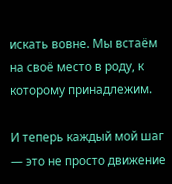искать вовне. Мы встаём на своё место в роду, к которому принадлежим.

И теперь каждый мой шаг — это не просто движение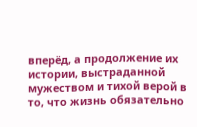вперёд, а продолжение их истории, выстраданной мужеством и тихой верой в то, что жизнь обязательно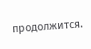продолжится.